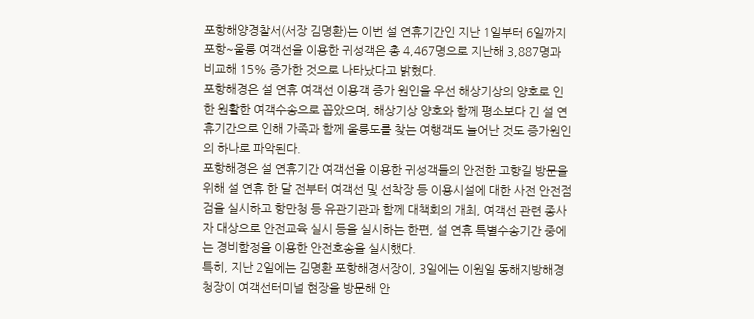포항해양경찰서(서장 김명환)는 이번 설 연휴기간인 지난 1일부터 6일까지 포항~울릉 여객선을 이용한 귀성객은 총 4,467명으로 지난해 3,887명과 비교해 15% 증가한 것으로 나타났다고 밝혔다.
포항해경은 설 연휴 여객선 이용객 증가 원인을 우선 해상기상의 양호로 인한 원활한 여객수송으로 꼽았으며, 해상기상 양호와 함께 평소보다 긴 설 연휴기간으로 인해 가족과 함께 울릉도를 찾는 여행객도 늘어난 것도 증가원인의 하나로 파악된다.
포항해경은 설 연휴기간 여객선을 이용한 귀성객들의 안전한 고향길 방문을 위해 설 연휴 한 달 전부터 여객선 및 선착장 등 이용시설에 대한 사전 안전점검을 실시하고 항만청 등 유관기관과 함께 대책회의 개최, 여객선 관련 종사자 대상으로 안전교육 실시 등을 실시하는 한편, 설 연휴 특별수송기간 중에는 경비함정을 이용한 안전호송을 실시했다.
특히, 지난 2일에는 김명환 포항해경서장이, 3일에는 이원일 동해지방해경청장이 여객선터미널 현장을 방문해 안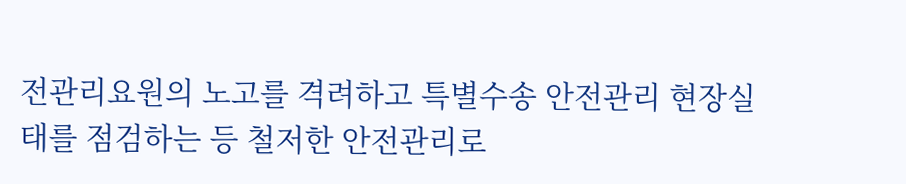전관리요원의 노고를 격려하고 특별수송 안전관리 현장실태를 점검하는 등 철저한 안전관리로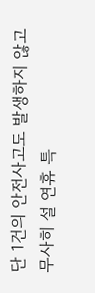단 1건의 안전사고도 발생하지 않고 무사히 설 연휴 특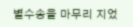별수송을 마무리 지었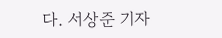다. 서상준 기자